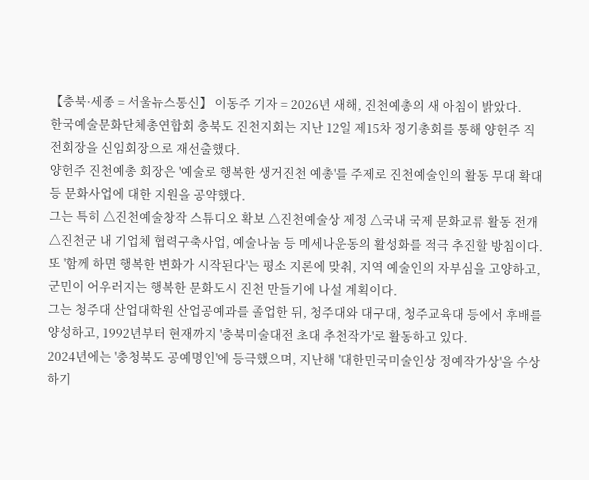【충북·세종 = 서울뉴스통신】 이동주 기자 = 2026년 새해, 진천예총의 새 아침이 밝았다.
한국예술문화단체총연합회 충북도 진천지회는 지난 12일 제15차 정기총회를 통해 양헌주 직전회장을 신임회장으로 재선출했다.
양헌주 진천예총 회장은 '예술로 행복한 생거진천 예총'를 주제로 진천예술인의 활동 무대 확대 등 문화사업에 대한 지원을 공약했다.
그는 특히 △진천예술창작 스튜디오 확보 △진천예술상 제정 △국내 국제 문화교류 활동 전개 △진천군 내 기업체 협력구축사업, 예술나눔 등 메세나운동의 활성화를 적극 추진할 방침이다.
또 '함께 하면 행복한 변화가 시작된다'는 평소 지론에 맞춰, 지역 예술인의 자부심을 고양하고, 군민이 어우러지는 행복한 문화도시 진천 만들기에 나설 계획이다.
그는 청주대 산업대학원 산업공예과를 졸업한 뒤, 청주대와 대구대, 청주교육대 등에서 후배를 양성하고, 1992년부터 현재까지 '충북미술대전 초대 추천작가'로 활동하고 있다.
2024년에는 '충청북도 공예명인'에 등극했으며, 지난해 '대한민국미술인상 정예작가상'을 수상하기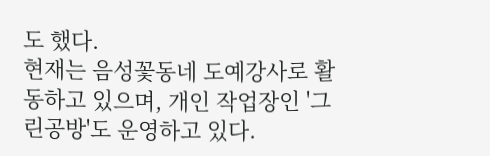도 했다.
현재는 음성꽃동네 도예강사로 활동하고 있으며, 개인 작업장인 '그린공방'도 운영하고 있다.